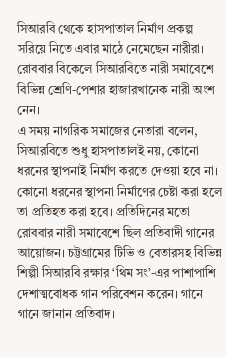সিআরবি থেকে হাসপাতাল নির্মাণ প্রকল্প সরিয়ে নিতে এবার মাঠে নেমেছেন নারীরা। রোববার বিকেলে সিআরবিতে নারী সমাবেশে বিভিন্ন শ্রেণি-পেশার হাজারখানেক নারী অংশ নেন।
এ সময় নাগরিক সমাজের নেতারা বলেন, সিআরবিতে শুধু হাসপাতালই নয়, কোনো ধরনের স্থাপনাই নির্মাণ করতে দেওয়া হবে না। কোনো ধরনের স্থাপনা নির্মাণের চেষ্টা করা হলে তা প্রতিহত করা হবে। প্রতিদিনের মতো রোববার নারী সমাবেশে ছিল প্রতিবাদী গানের আয়োজন। চট্টগ্রামের টিভি ও বেতারসহ বিভিন্ন শিল্পী সিআরবি রক্ষার ‘থিম সং’-এর পাশাপাশি দেশাত্মবোধক গান পরিবেশন করেন। গানে গানে জানান প্রতিবাদ।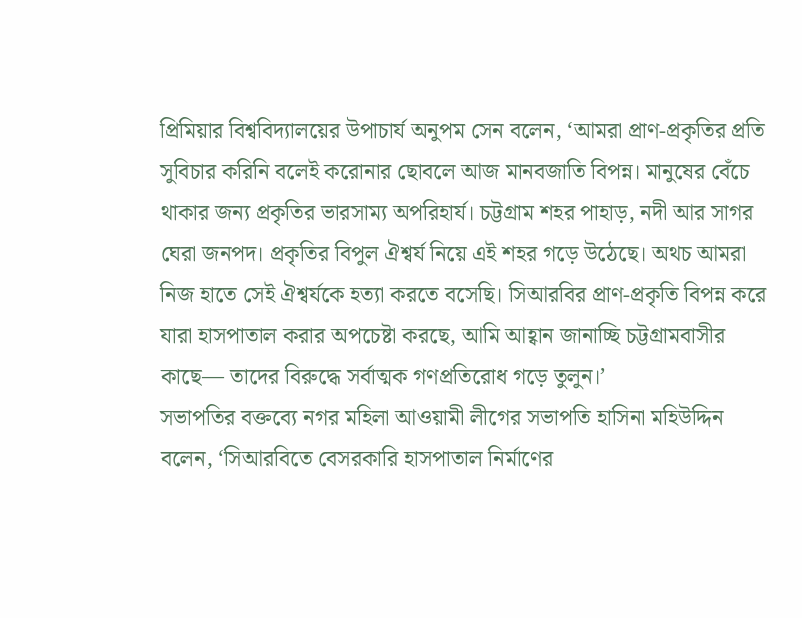প্রিমিয়ার বিশ্ববিদ্যালয়ের উপাচার্য অনুপম সেন বলেন, ‘আমরা প্রাণ-প্রকৃতির প্রতি সুবিচার করিনি বলেই করোনার ছোবলে আজ মানবজাতি বিপন্ন। মানুষের বেঁচে থাকার জন্য প্রকৃতির ভারসাম্য অপরিহার্য। চট্টগ্রাম শহর পাহাড়, নদী আর সাগর ঘেরা জনপদ। প্রকৃতির বিপুল ঐশ্বর্য নিয়ে এই শহর গড়ে উঠেছে। অথচ আমরা নিজ হাতে সেই ঐশ্বর্যকে হত্যা করতে বসেছি। সিআরবির প্রাণ-প্রকৃতি বিপন্ন করে যারা হাসপাতাল করার অপচেষ্টা করছে, আমি আহ্বান জানাচ্ছি চট্টগ্রামবাসীর কাছে— তাদের বিরুদ্ধে সর্বাত্মক গণপ্রতিরোধ গড়ে তুলুন।’
সভাপতির বক্তব্যে নগর মহিলা আওয়ামী লীগের সভাপতি হাসিনা মহিউদ্দিন বলেন, ‘সিআরবিতে বেসরকারি হাসপাতাল নির্মাণের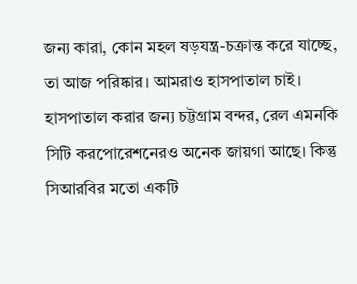জন্য কারা, কোন মহল ষড়যন্ত্র-চক্রান্ত করে যাচ্ছে, তা আজ পরিষ্কার। আমরাও হাসপাতাল চাই। হাসপাতাল করার জন্য চট্টগ্রাম বন্দর, রেল এমনকি সিটি করপোরেশনেরও অনেক জায়গা আছে। কিন্তু সিআরবির মতো একটি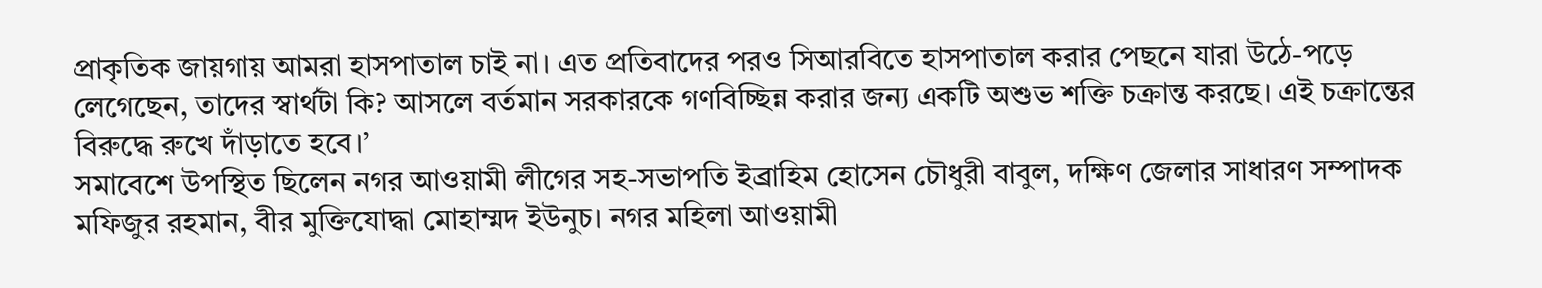প্রাকৃতিক জায়গায় আমরা হাসপাতাল চাই না। এত প্রতিবাদের পরও সিআরবিতে হাসপাতাল করার পেছনে যারা উঠে-পড়ে লেগেছেন, তাদের স্বার্থটা কি? আসলে বর্তমান সরকারকে গণবিচ্ছিন্ন করার জন্য একটি অশুভ শক্তি চক্রান্ত করছে। এই চক্রান্তের বিরুদ্ধে রুখে দাঁড়াতে হবে।’
সমাবেশে উপস্থিত ছিলেন নগর আওয়ামী লীগের সহ-সভাপতি ইব্রাহিম হোসেন চৌধুরী বাবুল, দক্ষিণ জেলার সাধারণ সম্পাদক মফিজুর রহমান, বীর মুক্তিযোদ্ধা মোহাম্মদ ইউনুচ। নগর মহিলা আওয়ামী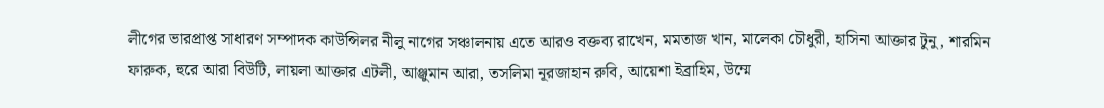লীগের ভারপ্রাপ্ত সাধারণ সম্পাদক কাউন্সিলর নীলু নাগের সঞ্চালনায় এতে আরও বক্তব্য রাখেন, মমতাজ খান, মালেকা চৌধুরী, হাসিনা আক্তার টুনু, শারমিন ফারুক, হুরে আরা বিউটি, লায়লা আক্তার এটলী, আঞ্জুমান আরা, তসলিমা নূরজাহান রুবি, আয়েশা ইব্রাহিম, উম্মে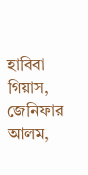হাবিবা গিয়াস, জেনিফার আলম,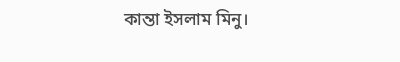কান্তা ইসলাম মিনু।